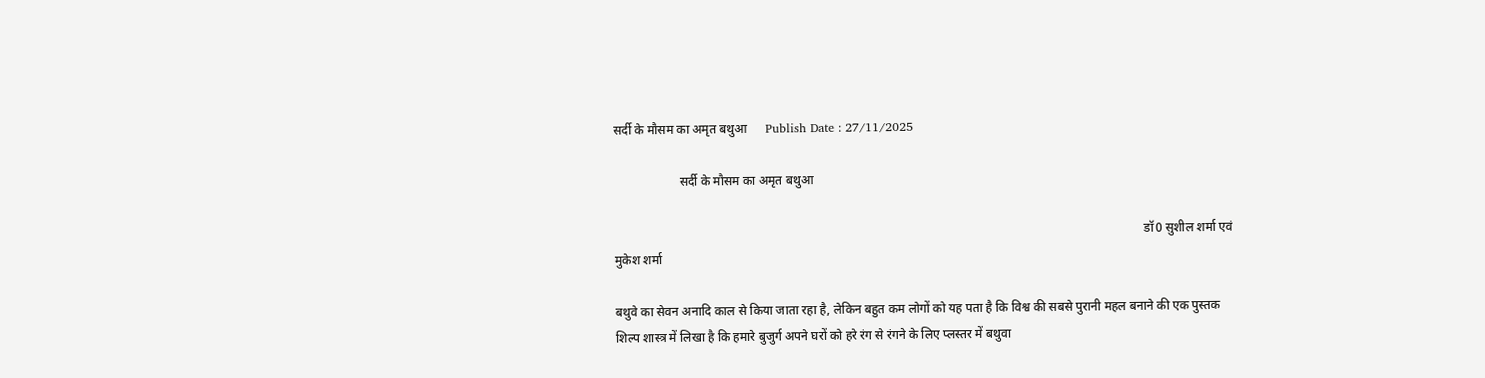सर्दी के मौसम का अमृत बथुआ      Publish Date : 27/11/2025

                     सर्दी के मौसम का अमृत बथुआ

                                                                                                                                                                         डॉ0 सुशील शर्मा एवं मुकेश शर्मा

बथुवे का सेवन अनादि काल से किया जाता रहा है, लेकिन बहुत कम लोगों को यह पता है कि विश्व की सबसे पुरानी महल बनाने की एक पुस्तक शिल्प शास्त्र में लिखा है कि हमारे बुजुर्ग अपने घरों को हरे रंग से रंगने के लिए प्लस्तर में बथुवा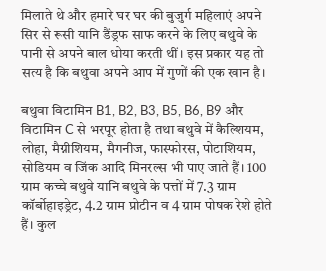मिलाते थे और हमारे घर घर की बुजुर्ग महिलाएं अपने सिर से रूसी यानि डैंड्रफ साफ करने के लिए बथुवे के पानी से अपने बाल धोया करती थीं। इस प्रकार यह तो सत्य है कि बथुवा अपने आप में गुणों की एक खान है।

बथुवा विटामिन B1, B2, B3, B5, B6, B9 और विटामिन C से भरपूर होता है तथा बथुवे में कैल्शियम, लोहा, मैग्नीशियम, मैगनीज, फास्फोरस, पोटाशियम, सोडियम व जिंक आदि मिनरल्स भी पाए जाते हैं। 100 ग्राम कच्चे बथुवे यानि बथुवे के पत्तों में 7.3 ग्राम कॉर्बोहाइड्रेट, 4.2 ग्राम प्रोटीन व 4 ग्राम पोषक रेशे होते हैं। कुल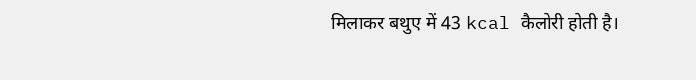मिलाकर बथुए में 43 kcal कैलोरी होती है।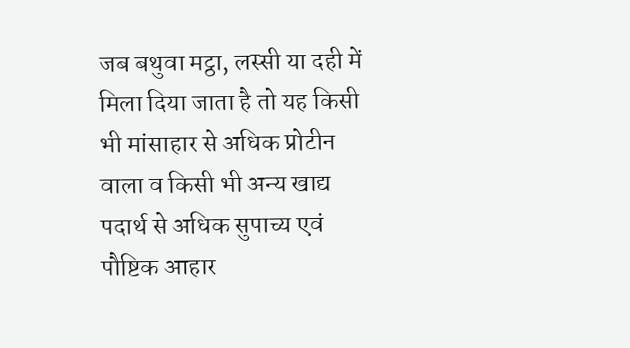जब बथुवा मट्ठा, लस्सी या दही में मिला दिया जाता है तो यह किसी भी मांसाहार से अधिक प्रोटीन वाला व किसी भी अन्य खाद्य पदार्थ से अधिक सुपाच्य एवं पौष्टिक आहार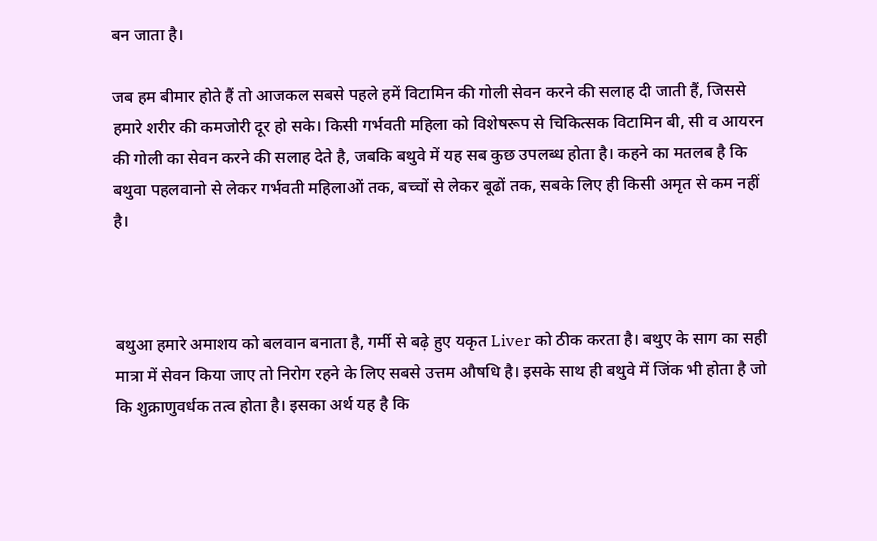बन जाता है।

जब हम बीमार होते हैं तो आजकल सबसे पहले हमें विटामिन की गोली सेवन करने की सलाह दी जाती हैं, जिससे हमारे शरीर की कमजोरी दूर हो सके। किसी गर्भवती महिला को विशेषरूप से चिकित्सक विटामिन बी, सी व आयरन की गोली का सेवन करने की सलाह देते है, जबकि बथुवे में यह सब कुछ उपलब्ध होता है। कहने का मतलब है कि बथुवा पहलवानो से लेकर गर्भवती महिलाओं तक, बच्चों से लेकर बूढों तक, सबके लिए ही किसी अमृत से कम नहीं है।



बथुआ हमारे अमाशय को बलवान बनाता है, गर्मी से बढ़े हुए यकृत Liver को ठीक करता है। बथुए के साग का सही मात्रा में सेवन किया जाए तो निरोग रहने के लिए सबसे उत्तम औषधि है। इसके साथ ही बथुवे में जिंक भी होता है जो कि शुक्राणुवर्धक तत्व होता है। इसका अर्थ यह है कि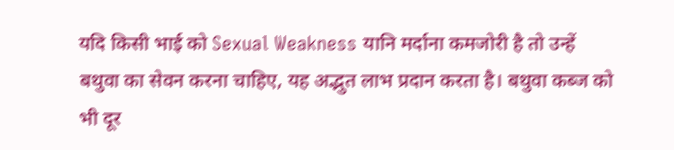यदि किसी भाई को Sexual Weakness यानि मर्दाना कमजोरी है तो उन्हें बथुवा का सेवन करना चाहिए, यह अद्भुत लाभ प्रदान करता है। बथुवा कब्ज को भी दूर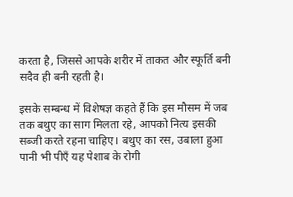करता है, जिससे आपके शरीर में ताकत और स्फूर्ति बनी सदैव ही बनी रहती है।

इसके सम्बन्ध में विशेषज्ञ कहते हैं कि इस मौसम में जब तक बथुए का साग मिलता रहे, आपको नित्य इसकी सब्जी करते रहना चाहिए। बथुए का रस, उबाला हुआ पानी भी पीएँ यह पेशाब के रोगी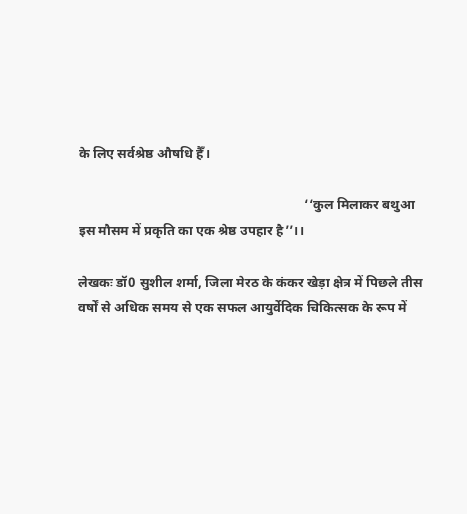के लिए सर्वश्रेष्ठ औषधि हैँ।

                                                                   ‘‘कुल मिलाकर बथुआ इस मौसम में प्रकृति का एक श्रेष्ठ उपहार है’’।।

लेखकः डॉ0 सुशील शर्मा, जिला मेरठ के कंकर खेड़ा क्षेत्र में पिछले तीस वर्षों से अधिक समय से एक सफल आयुर्वेदिक चिकित्सक के रूप में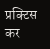प्रक्टिस कर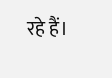रहे हैं।